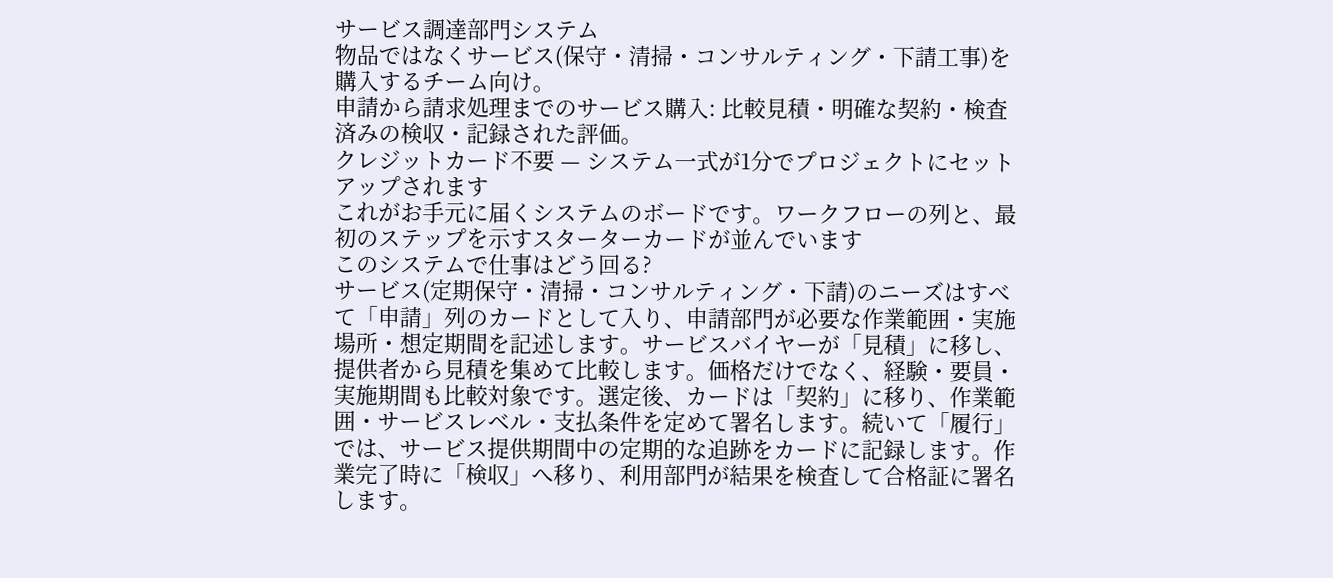サービス調達部門システム
物品ではなくサービス(保守・清掃・コンサルティング・下請工事)を購入するチーム向け。
申請から請求処理までのサービス購入: 比較見積・明確な契約・検査済みの検収・記録された評価。
クレジットカード不要 — システム一式が1分でプロジェクトにセットアップされます
これがお手元に届くシステムのボードです。ワークフローの列と、最初のステップを示すスターターカードが並んでいます
このシステムで仕事はどう回る?
サービス(定期保守・清掃・コンサルティング・下請)のニーズはすべて「申請」列のカードとして入り、申請部門が必要な作業範囲・実施場所・想定期間を記述します。サービスバイヤーが「見積」に移し、提供者から見積を集めて比較します。価格だけでなく、経験・要員・実施期間も比較対象です。選定後、カードは「契約」に移り、作業範囲・サービスレベル・支払条件を定めて署名します。続いて「履行」では、サービス提供期間中の定期的な追跡をカードに記録します。作業完了時に「検収」へ移り、利用部門が結果を検査して合格証に署名します。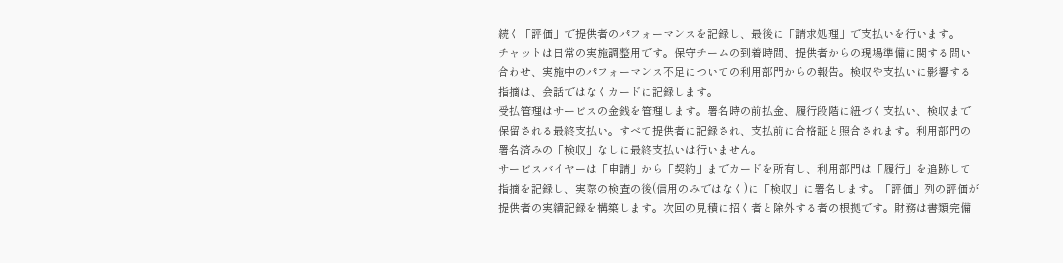続く「評価」で提供者のパフォーマンスを記録し、最後に「請求処理」で支払いを行います。
チャットは日常の実施調整用です。保守チームの到着時間、提供者からの現場準備に関する問い合わせ、実施中のパフォーマンス不足についての利用部門からの報告。検収や支払いに影響する指摘は、会話ではなくカードに記録します。
受払管理はサービスの金銭を管理します。署名時の前払金、履行段階に紐づく支払い、検収まで保留される最終支払い。すべて提供者に記録され、支払前に合格証と照合されます。利用部門の署名済みの「検収」なしに最終支払いは行いません。
サービスバイヤーは「申請」から「契約」までカードを所有し、利用部門は「履行」を追跡して指摘を記録し、実際の検査の後(信用のみではなく)に「検収」に署名します。「評価」列の評価が提供者の実績記録を構築します。次回の見積に招く者と除外する者の根拠です。財務は書類完備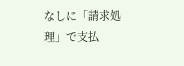なしに「請求処理」で支払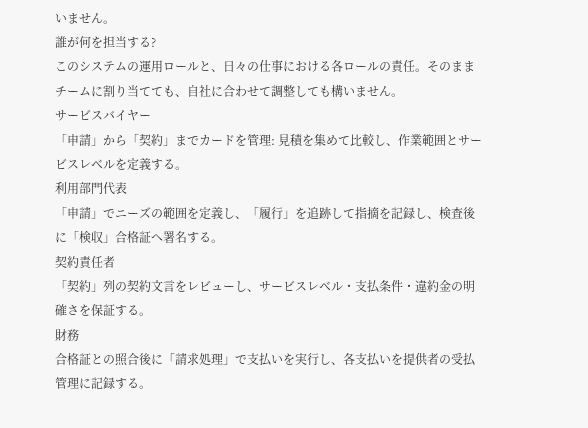いません。
誰が何を担当する?
このシステムの運用ロールと、日々の仕事における各ロールの責任。そのままチームに割り当てても、自社に合わせて調整しても構いません。
サービスバイヤー
「申請」から「契約」までカードを管理: 見積を集めて比較し、作業範囲とサービスレベルを定義する。
利用部門代表
「申請」でニーズの範囲を定義し、「履行」を追跡して指摘を記録し、検査後に「検収」合格証へ署名する。
契約責任者
「契約」列の契約文言をレビューし、サービスレベル・支払条件・違約金の明確さを保証する。
財務
合格証との照合後に「請求処理」で支払いを実行し、各支払いを提供者の受払管理に記録する。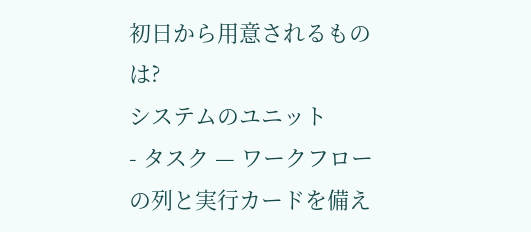初日から用意されるものは?
システムのユニット
- タスク — ワークフローの列と実行カードを備え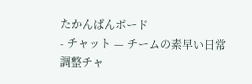たかんばんボード
- チャット — チームの素早い日常調整チャ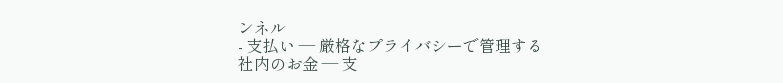ンネル
- 支払い — 厳格なプライバシーで管理する社内のお金 — 支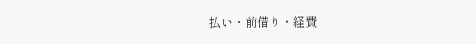払い・前借り・経費